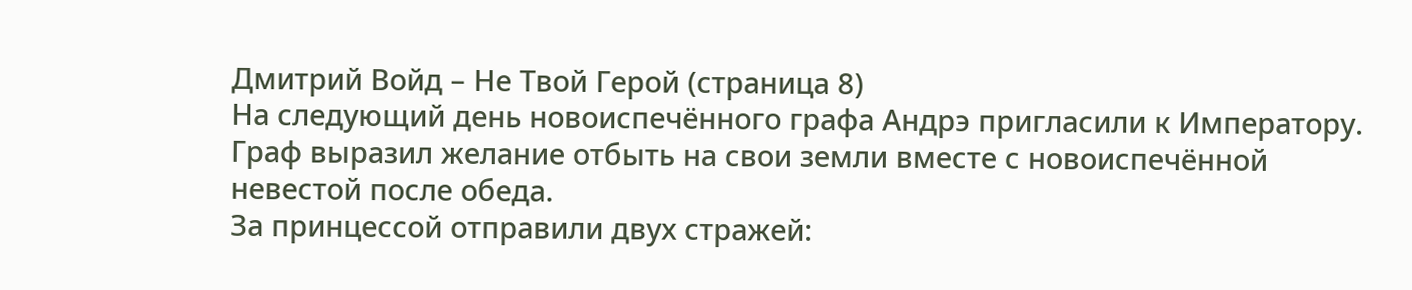Дмитрий Войд – Не Твой Герой (страница 8)
На следующий день новоиспечённого графа Андрэ пригласили к Императору. Граф выразил желание отбыть на свои земли вместе с новоиспечённой невестой после обеда.
За принцессой отправили двух стражей: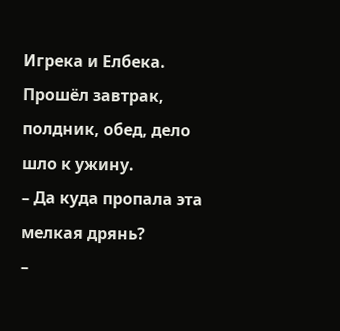Игрека и Елбека.
Прошёл завтрак, полдник, обед, дело шло к ужину.
– Да куда пропала эта мелкая дрянь?
–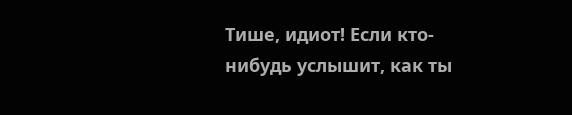Тише, идиот! Если кто-нибудь услышит, как ты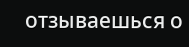отзываешься о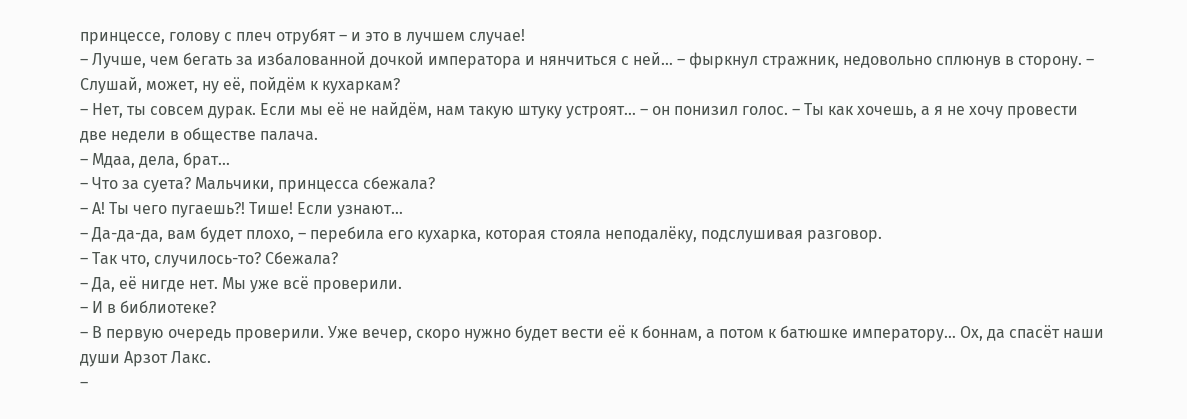принцессе, голову с плеч отрубят – и это в лучшем случае!
– Лучше, чем бегать за избалованной дочкой императора и нянчиться с ней… – фыркнул стражник, недовольно сплюнув в сторону. – Слушай, может, ну её, пойдём к кухаркам?
– Нет, ты совсем дурак. Если мы её не найдём, нам такую штуку устроят… – он понизил голос. – Ты как хочешь, а я не хочу провести две недели в обществе палача.
– Мдаа, дела, брат…
– Что за суета? Мальчики, принцесса сбежала?
– А! Ты чего пугаешь?! Тише! Если узнают…
– Да-да-да, вам будет плохо, – перебила его кухарка, которая стояла неподалёку, подслушивая разговор.
– Так что, случилось-то? Сбежала?
– Да, её нигде нет. Мы уже всё проверили.
– И в библиотеке?
– В первую очередь проверили. Уже вечер, скоро нужно будет вести её к боннам, а потом к батюшке императору… Ох, да спасёт наши души Арзот Лакс.
–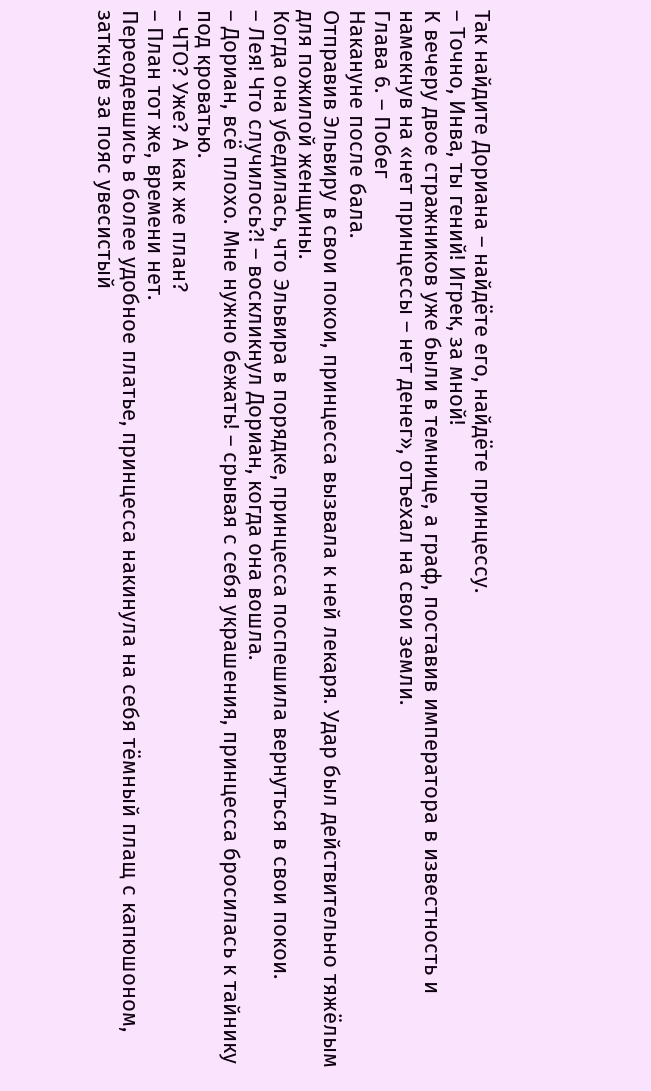Так найдите Дориана – найдёте его, найдёте принцессу.
– Точно, Инва, ты гений! Игрек, за мной!
К вечеру двое стражников уже были в темнице, а граф, поставив императора в известность и намекнув на «нет принцессы – нет денег», отъехал на свои земли.
Глава 6. – Побег
Накануне после бала.
Отправив Эльвиру в свои покои, принцесса вызвала к ней лекаря. Удар был действительно тяжёлым для пожилой женщины.
Когда она убедилась, что Эльвира в порядке, принцесса поспешила вернуться в свои покои.
– Лея! Что случилось?! – воскликнул Дориан, когда она вошла.
– Дориан, всё плохо. Мне нужно бежать! – срывая с себя украшения, принцесса бросилась к тайнику под кроватью.
– ЧТО? Уже? А как же план?
– План тот же, времени нет.
Переодевшись в более удобное платье, принцесса накинула на себя тёмный плащ с капюшоном, заткнув за пояс увесистый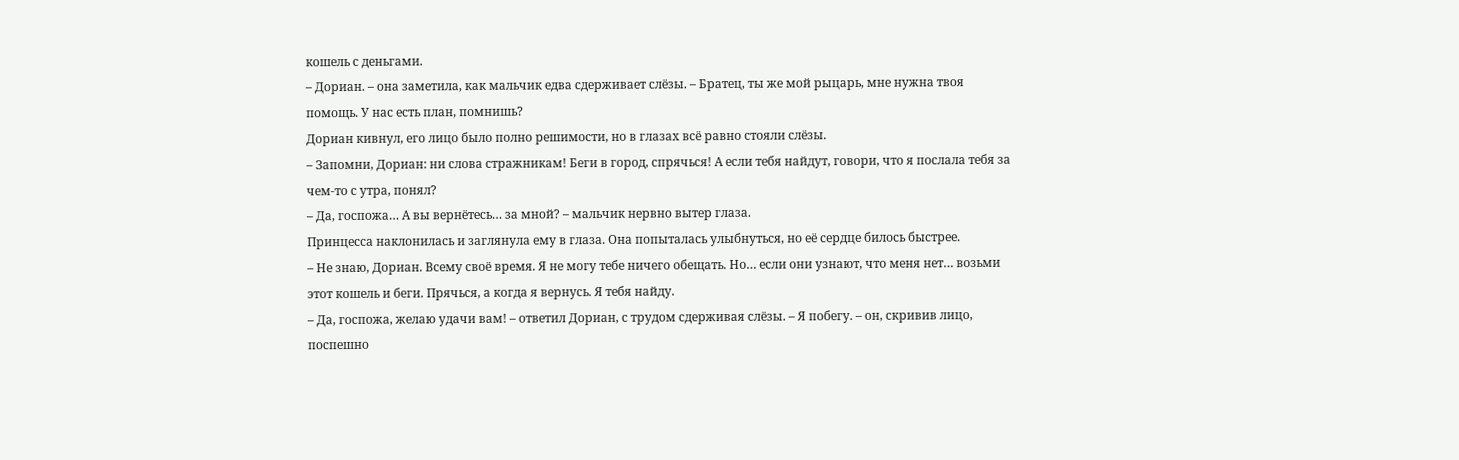кошель с деньгами.
– Дориан. – она заметила, как мальчик едва сдерживает слёзы. – Братец, ты же мой рыцарь, мне нужна твоя помощь. У нас есть план, помнишь?
Дориан кивнул, его лицо было полно решимости, но в глазах всё равно стояли слёзы.
– Запомни, Дориан: ни слова стражникам! Беги в город, спрячься! А если тебя найдут, говори, что я послала тебя за чем-то с утра, понял?
– Да, госпожа… А вы вернётесь… за мной? – мальчик нервно вытер глаза.
Принцесса наклонилась и заглянула ему в глаза. Она попыталась улыбнуться, но её сердце билось быстрее.
– Не знаю, Дориан. Всему своё время. Я не могу тебе ничего обещать. Но… если они узнают, что меня нет… возьми этот кошель и беги. Прячься, а когда я вернусь. Я тебя найду.
– Да, госпожа, желаю удачи вам! – ответил Дориан, с трудом сдерживая слёзы. – Я побегу. – он, скривив лицо, поспешно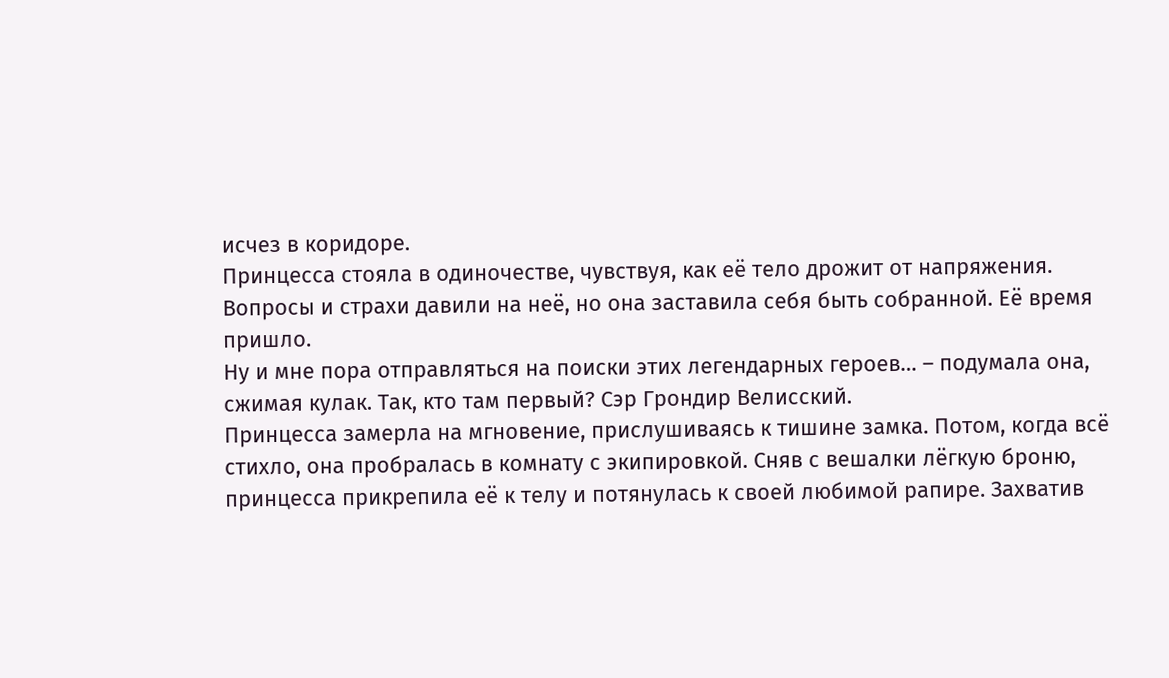исчез в коридоре.
Принцесса стояла в одиночестве, чувствуя, как её тело дрожит от напряжения. Вопросы и страхи давили на неё, но она заставила себя быть собранной. Её время пришло.
Ну и мне пора отправляться на поиски этих легендарных героев… – подумала она, сжимая кулак. Так, кто там первый? Сэр Грондир Велисский.
Принцесса замерла на мгновение, прислушиваясь к тишине замка. Потом, когда всё стихло, она пробралась в комнату с экипировкой. Сняв с вешалки лёгкую броню, принцесса прикрепила её к телу и потянулась к своей любимой рапире. Захватив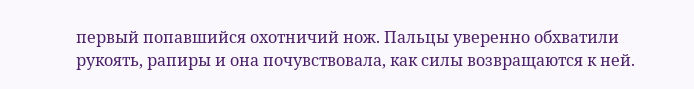первый попавшийся охотничий нож. Пальцы уверенно обхватили рукоять, рапиры и она почувствовала, как силы возвращаются к ней.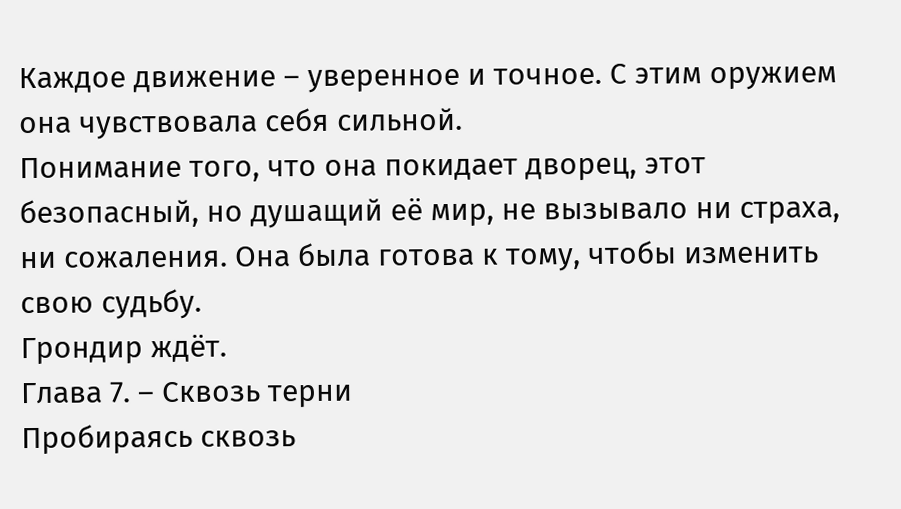Каждое движение – уверенное и точное. С этим оружием она чувствовала себя сильной.
Понимание того, что она покидает дворец, этот безопасный, но душащий её мир, не вызывало ни страха, ни сожаления. Она была готова к тому, чтобы изменить свою судьбу.
Грондир ждёт.
Глава 7. – Сквозь терни
Пробираясь сквозь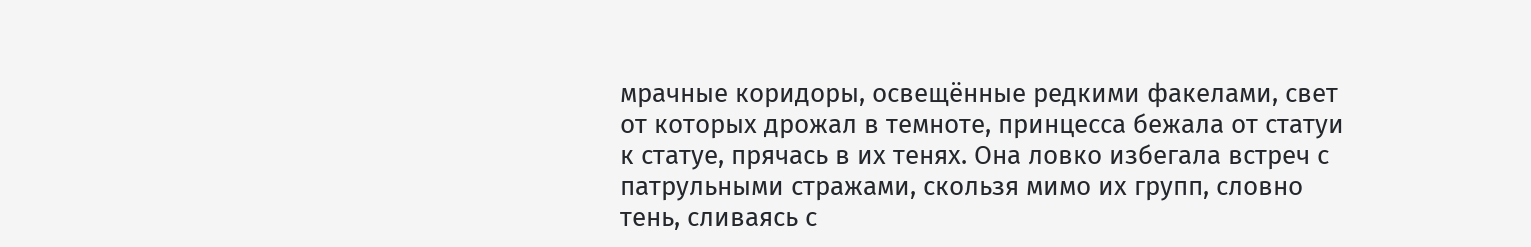мрачные коридоры, освещённые редкими факелами, свет от которых дрожал в темноте, принцесса бежала от статуи к статуе, прячась в их тенях. Она ловко избегала встреч с патрульными стражами, скользя мимо их групп, словно тень, сливаясь с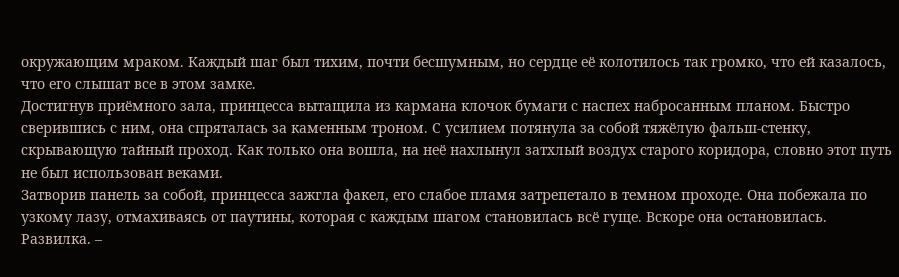окружающим мраком. Каждый шаг был тихим, почти бесшумным, но сердце её колотилось так громко, что ей казалось, что его слышат все в этом замке.
Достигнув приёмного зала, принцесса вытащила из кармана клочок бумаги с наспех набросанным планом. Быстро сверившись с ним, она спряталась за каменным троном. С усилием потянула за собой тяжёлую фальш-стенку, скрывающую тайный проход. Как только она вошла, на неё нахлынул затхлый воздух старого коридора, словно этот путь не был использован веками.
Затворив панель за собой, принцесса зажгла факел, его слабое пламя затрепетало в темном проходе. Она побежала по узкому лазу, отмахиваясь от паутины, которая с каждым шагом становилась всё гуще. Вскоре она остановилась.
Развилка. –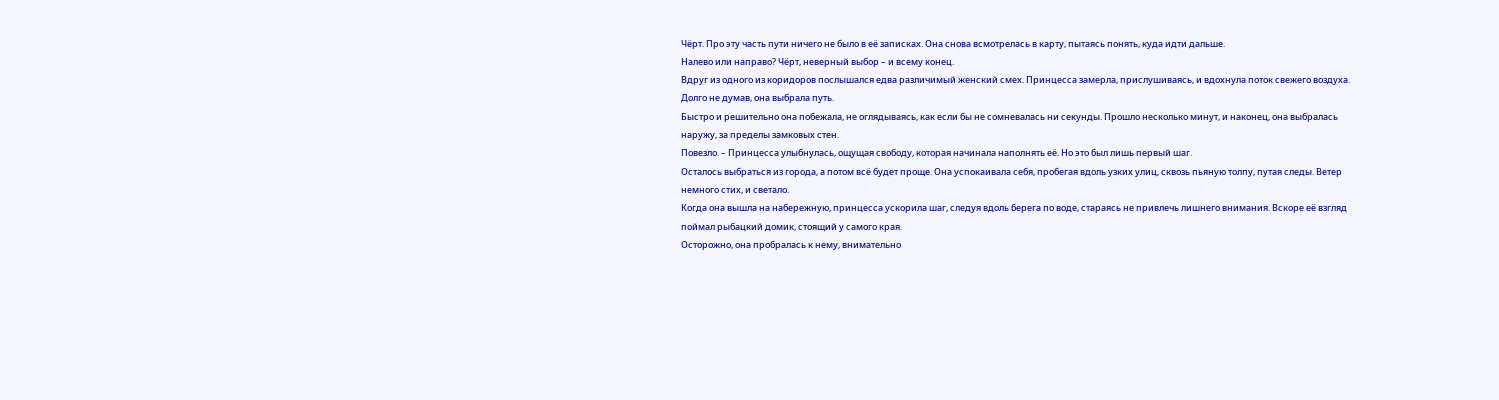Чёрт. Про эту часть пути ничего не было в её записках. Она снова всмотрелась в карту, пытаясь понять, куда идти дальше.
Налево или направо? Чёрт, неверный выбор – и всему конец.
Вдруг из одного из коридоров послышался едва различимый женский смех. Принцесса замерла, прислушиваясь, и вдохнула поток свежего воздуха.
Долго не думав, она выбрала путь.
Быстро и решительно она побежала, не оглядываясь, как если бы не сомневалась ни секунды. Прошло несколько минут, и наконец, она выбралась наружу, за пределы замковых стен.
Повезло. – Принцесса улыбнулась, ощущая свободу, которая начинала наполнять её. Но это был лишь первый шаг.
Осталось выбраться из города, а потом всё будет проще. Она успокаивала себя, пробегая вдоль узких улиц, сквозь пьяную толпу, путая следы. Ветер немного стих, и светало.
Когда она вышла на набережную, принцесса ускорила шаг, следуя вдоль берега по воде, стараясь не привлечь лишнего внимания. Вскоре её взгляд поймал рыбацкий домик, стоящий у самого края.
Осторожно, она пробралась к нему, внимательно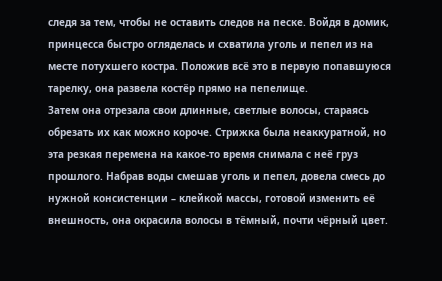следя за тем, чтобы не оставить следов на песке. Войдя в домик, принцесса быстро огляделась и схватила уголь и пепел из на месте потухшего костра. Положив всё это в первую попавшуюся тарелку, она развела костёр прямо на пепелище.
Затем она отрезала свои длинные, светлые волосы, стараясь обрезать их как можно короче. Стрижка была неаккуратной, но эта резкая перемена на какое-то время снимала с неё груз прошлого. Набрав воды смешав уголь и пепел, довела смесь до нужной консистенции – клейкой массы, готовой изменить её внешность, она окрасила волосы в тёмный, почти чёрный цвет.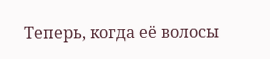Теперь, когда её волосы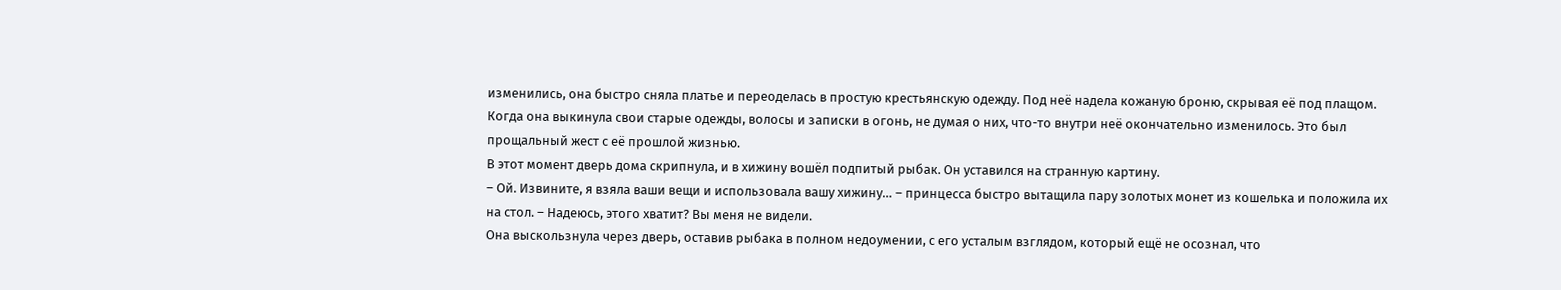изменились, она быстро сняла платье и переоделась в простую крестьянскую одежду. Под неё надела кожаную броню, скрывая её под плащом. Когда она выкинула свои старые одежды, волосы и записки в огонь, не думая о них, что-то внутри неё окончательно изменилось. Это был прощальный жест с её прошлой жизнью.
В этот момент дверь дома скрипнула, и в хижину вошёл подпитый рыбак. Он уставился на странную картину.
– Ой. Извините, я взяла ваши вещи и использовала вашу хижину… – принцесса быстро вытащила пару золотых монет из кошелька и положила их на стол. – Надеюсь, этого хватит? Вы меня не видели.
Она выскользнула через дверь, оставив рыбака в полном недоумении, с его усталым взглядом, который ещё не осознал, что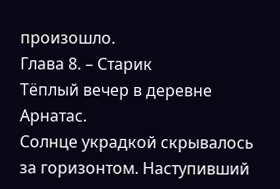произошло.
Глава 8. – Старик
Тёплый вечер в деревне Арнатас.
Солнце украдкой скрывалось за горизонтом. Наступивший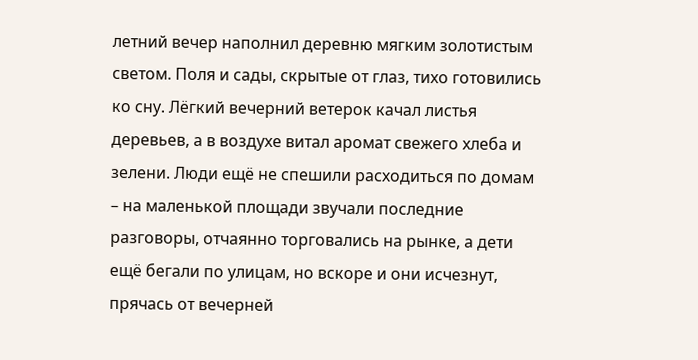летний вечер наполнил деревню мягким золотистым светом. Поля и сады, скрытые от глаз, тихо готовились ко сну. Лёгкий вечерний ветерок качал листья деревьев, а в воздухе витал аромат свежего хлеба и зелени. Люди ещё не спешили расходиться по домам – на маленькой площади звучали последние разговоры, отчаянно торговались на рынке, а дети ещё бегали по улицам, но вскоре и они исчезнут, прячась от вечерней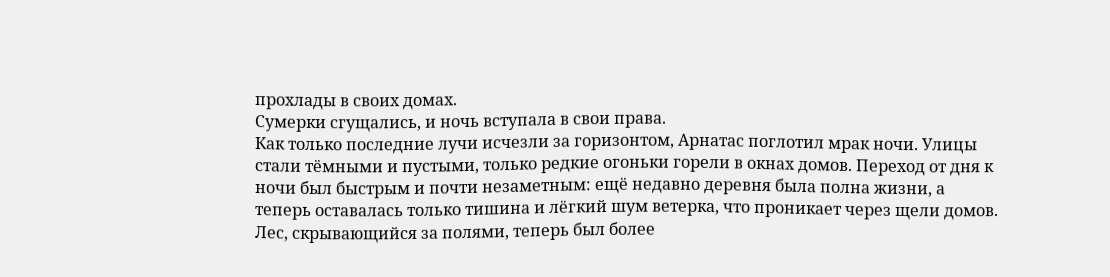прохлады в своих домах.
Сумерки сгущались, и ночь вступала в свои права.
Как только последние лучи исчезли за горизонтом, Арнатас поглотил мрак ночи. Улицы стали тёмными и пустыми, только редкие огоньки горели в окнах домов. Переход от дня к ночи был быстрым и почти незаметным: ещё недавно деревня была полна жизни, а теперь оставалась только тишина и лёгкий шум ветерка, что проникает через щели домов. Лес, скрывающийся за полями, теперь был более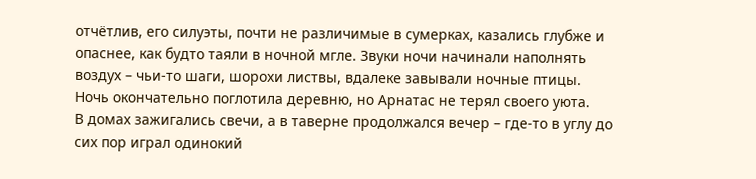отчётлив, его силуэты, почти не различимые в сумерках, казались глубже и опаснее, как будто таяли в ночной мгле. Звуки ночи начинали наполнять воздух – чьи-то шаги, шорохи листвы, вдалеке завывали ночные птицы.
Ночь окончательно поглотила деревню, но Арнатас не терял своего уюта.
В домах зажигались свечи, а в таверне продолжался вечер – где-то в углу до сих пор играл одинокий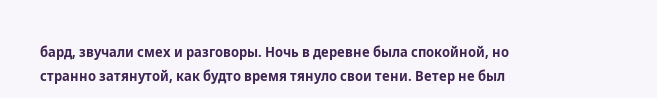бард, звучали смех и разговоры. Ночь в деревне была спокойной, но странно затянутой, как будто время тянуло свои тени. Ветер не был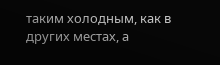таким холодным, как в других местах, а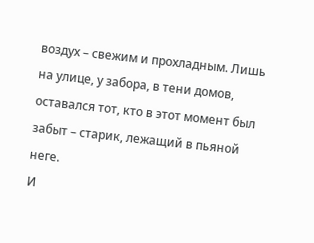воздух – свежим и прохладным. Лишь на улице, у забора, в тени домов, оставался тот, кто в этот момент был забыт – старик, лежащий в пьяной неге.
И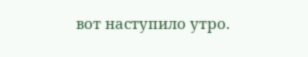вот наступило утро.